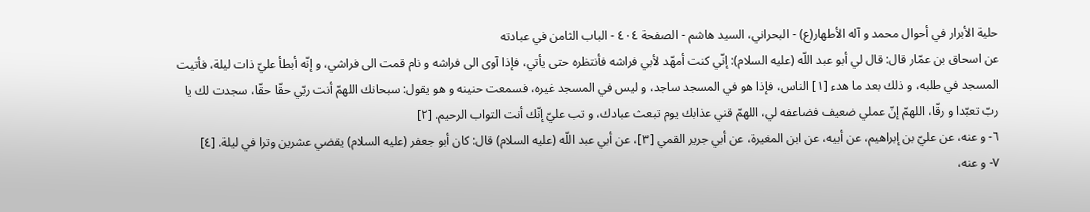حلية الأبرار في أحوال محمد و آله الأطهار(ع) - البحراني، السيد هاشم - الصفحة ٤٠٤ - الباب الثامن في عبادته
عن اسحاق بن عمّار قال: قال لي أبو عبد اللّه (عليه السلام): إنّي كنت أمهّد لأبي فراشه فأنتظره حتى يأتي، فإذا آوى الى فراشه و نام قمت الى فراشي، و إنّه أبطأ عليّ ذات ليلة، فأتيت المسجد في طلبه، و ذلك بعد ما هدء [١] الناس، فإذا هو في المسجد ساجد، و ليس في المسجد غيره، فسمعت حنينه و هو يقول: سبحانك اللهمّ أنت ربّي حقّا حقّا، سجدت لك يا ربّ تعبّدا و رقّا، اللهمّ إنّ عملي ضعيف فضاعفه لي، اللهمّ قني عذابك يوم تبعث عبادك، و تب عليّ إنّك أنت التواب الرحيم. [٢]
٦- و عنه، عن عليّ بن إبراهيم، عن أبيه، عن ابن المغيرة، عن أبي جرير القمي [٣]، عن أبي عبد اللّه (عليه السلام) قال: كان أبو جعفر (عليه السلام) يقضي عشرين وترا في ليلة. [٤]
٧- و عنه،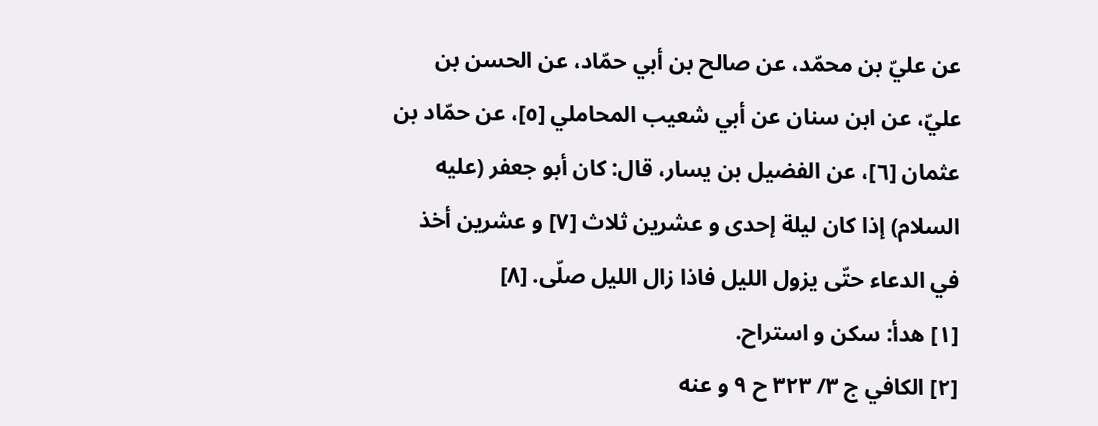عن عليّ بن محمّد، عن صالح بن أبي حمّاد، عن الحسن بن عليّ، عن ابن سنان عن أبي شعيب المحاملي [٥]، عن حمّاد بن عثمان [٦]، عن الفضيل بن يسار، قال: كان أبو جعفر (عليه السلام) إذا كان ليلة إحدى و عشرين ثلاث [٧] و عشرين أخذ في الدعاء حتّى يزول الليل فاذا زال الليل صلّى. [٨]
[١] هدأ: سكن و استراح.
[٢] الكافي ج ٣/ ٣٢٣ ح ٩ و عنه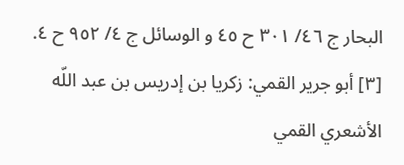البحار ج ٤٦/ ٣٠١ ح ٤٥ و الوسائل ج ٤/ ٩٥٢ ح ٤.
[٣] أبو جرير القمي: زكريا بن إدريس بن عبد اللّه الأشعري القمي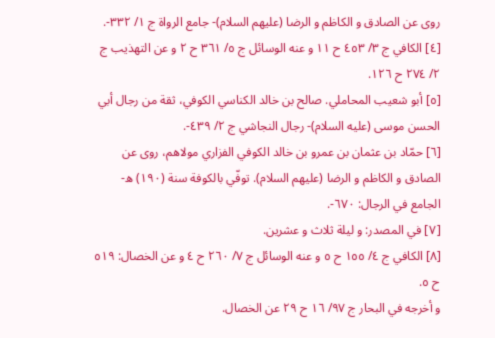روى عن الصادق و الكاظم و الرضا (عليهم السلام)- جامع الرواة ج ١/ ٣٣٢-.
[٤] الكافي ج ٣/ ٤٥٣ ح ١١ و عنه الوسائل ج ٥/ ٣٦١ ح ٢ و عن التهذيب ج ٢/ ٢٧٤ ح ١٢٦.
[٥] أبو شعيب المحاملي. صالح بن خالد الكناسي الكوفي، ثقة من رجال أبي الحسن موسى (عليه السلام)- رجال النجاشي ج ٢/ ٤٣٩-.
[٦] حمّاد بن عثمان بن عمرو بن خالد الكوفي الفزاري مولاهم، روى عن الصادق و الكاظم و الرضا (عليهم السلام). توفّي بالكوفة سنة (١٩٠) ه- الجامع في الرجال: ٦٧٠-.
[٧] في المصدر: و ليلة ثلاث و عشرين.
[٨] الكافي ج ٤/ ١٥٥ ح ٥ و عنه الوسائل ج ٧/ ٢٦٠ ح ٤ و عن الخصال: ٥١٩ ح ٥.
و أخرجه في البحار ج ٩٧/ ١٦ ح ٢٩ عن الخصال.